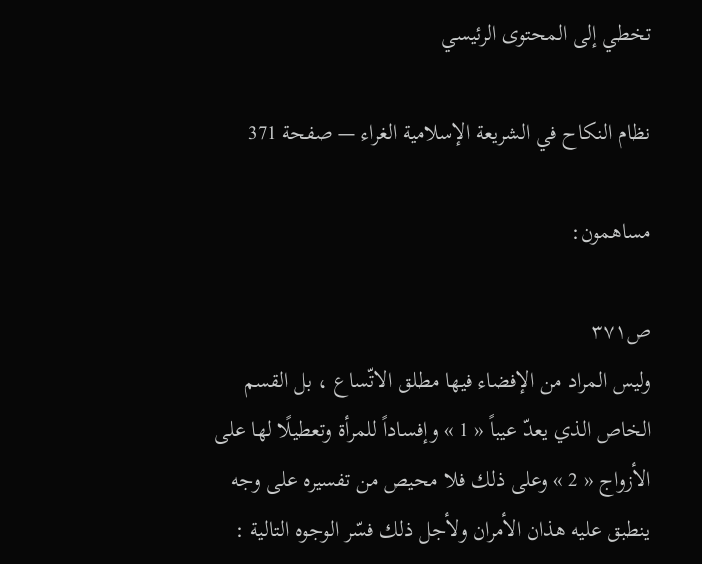تخطي إلى المحتوى الرئيسي

نظام النكاح في الشريعة الإسلامية الغراء — صفحة 371

مساهمون:

ص٣٧١
وليس المراد من الإفضاء فيها مطلق الاتّساع ، بل القسم الخاص الذي يعدّ عيباً « 1 » وإفساداً للمرأة وتعطيلًا لها على الأزواج « 2 » وعلى ذلك فلا محيص من تفسيره على وجه ينطبق عليه هذان الأمران ولأجل ذلك فسّر الوجوه التالية :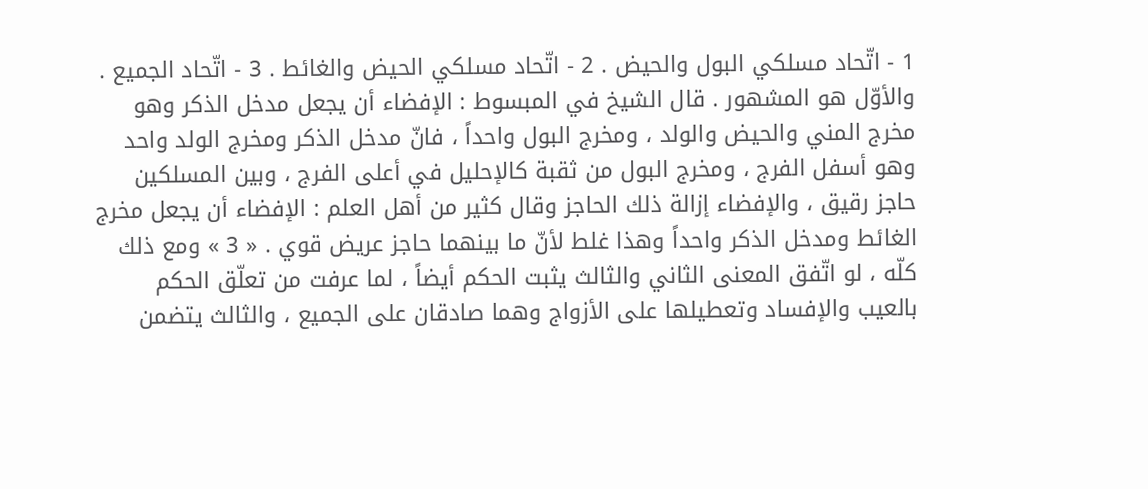1 - اتّحاد مسلكي البول والحيض . 2 - اتّحاد مسلكي الحيض والغائط . 3 - اتّحاد الجميع . والأوّل هو المشهور . قال الشيخ في المبسوط : الإفضاء أن يجعل مدخل الذكر وهو مخرج المني والحيض والولد ، ومخرج البول واحداً ، فانّ مدخل الذكر ومخرج الولد واحد وهو أسفل الفرج ، ومخرج البول من ثقبة كالإحليل في أعلى الفرج ، وبين المسلكين حاجز رقيق ، والإفضاء إزالة ذلك الحاجز وقال كثير من أهل العلم : الإفضاء أن يجعل مخرج الغائط ومدخل الذكر واحداً وهذا غلط لأنّ ما بينهما حاجز عريض قوي . « 3 » ومع ذلك كلّه ، لو اتّفق المعنى الثاني والثالث يثبت الحكم أيضاً ، لما عرفت من تعلّق الحكم بالعيب والإفساد وتعطيلها على الأزواج وهما صادقان على الجميع ، والثالث يتضمن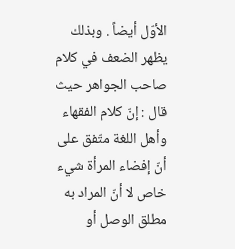الأوّل أيضاً . وبذلك يظهر الضعف في كلام صاحب الجواهر حيث قال : إنّ كلام الفقهاء وأهل اللغة متّفق على أنّ إفضاء المرأة شيء خاص لا أنّ المراد به مطلق الوصل أو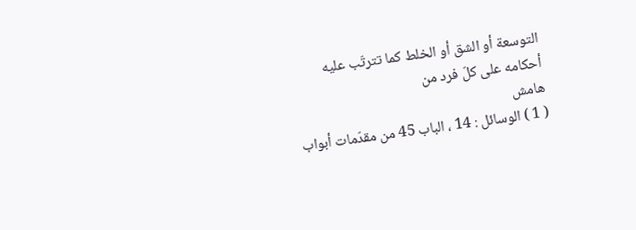التوسعة أو الشق أو الخلط كما تترتّب عليه أحكامه على كلّ فرد من
هامش
( 1 ) الوسائل : 14 ، الباب 45 من مقدّمات أبواب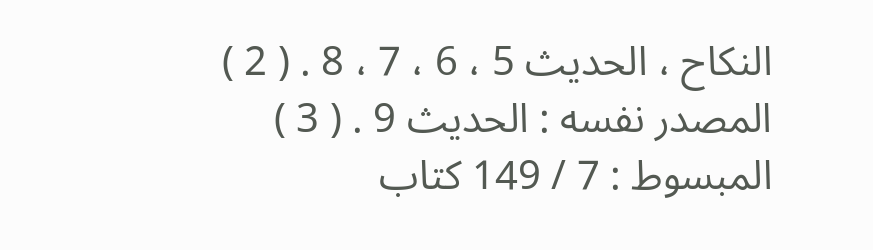النكاح ، الحديث 5 ، 6 ، 7 ، 8 . ( 2 ) المصدر نفسه : الحديث 9 . ( 3 ) المبسوط : 7 / 149 كتاب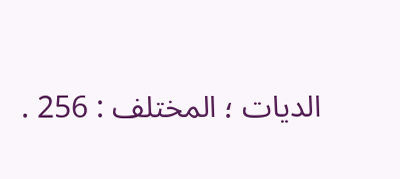الديات ؛ المختلف : 256 .